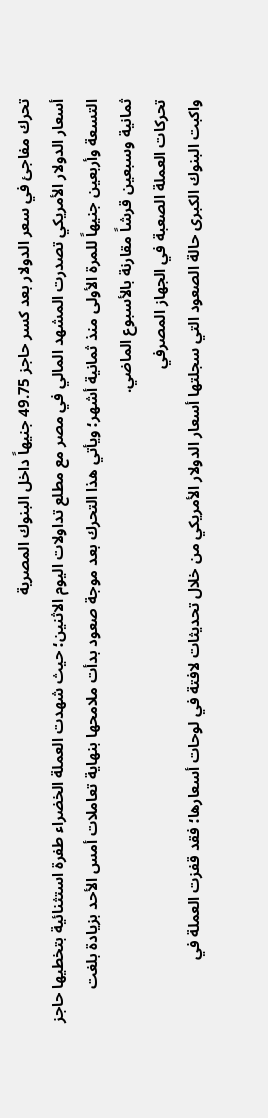تحرك مفاجئ في سعر الدولار بعد كسر حاجز 49.75 جنيهاً داخل البنوك المصرية
أسعار الدولار الأمريكي تصدرت المشهد المالي في مصر مع مطلع تداولات اليوم الاثنين؛ حيث شهدت العملة الخضراء طفرة استثنائية بتخطيها حاجز التسعة وأربعين جنيهاً للمرة الأولى منذ ثمانية أشهر؛ ويأتي هذا التحرك بعد موجة صعود بدأت ملامحها بنهاية تعاملات أمس الأحد بزيادة بلغت ثمانية وسبعين قرشاً مقارنة بالأسبوع الماضي.
تحركات العملة الصعبة في الجهاز المصرفي
واكبت البنوك الكبرى حالة الصعود التي سجلتها أسعار الدولار الأمريكي من خلال تحديثات لافتة في لوحات أسعارها؛ فقد قفزت العملة في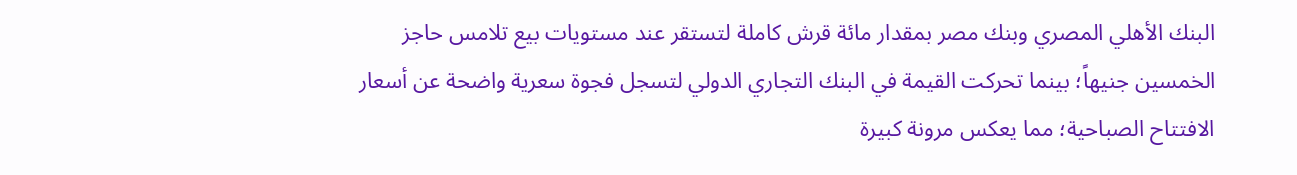البنك الأهلي المصري وبنك مصر بمقدار مائة قرش كاملة لتستقر عند مستويات بيع تلامس حاجز الخمسين جنيهاً؛ بينما تحركت القيمة في البنك التجاري الدولي لتسجل فجوة سعرية واضحة عن أسعار الافتتاح الصباحية؛ مما يعكس مرونة كبيرة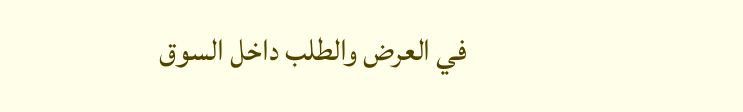في العرض والطلب داخل السوق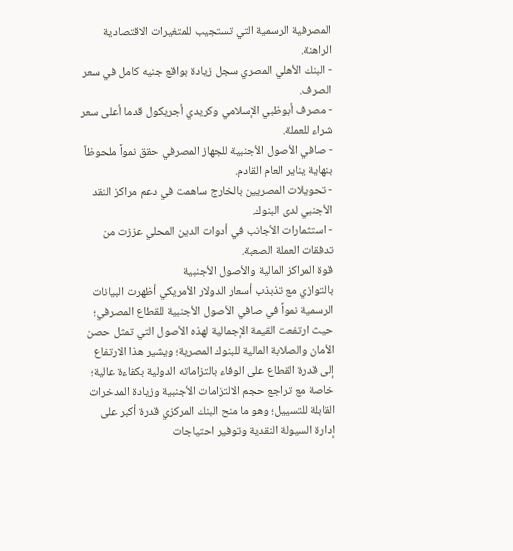المصرفية الرسمية التي تستجيب للمتغيرات الاقتصادية الراهنة.
- البنك الأهلي المصري سجل زيادة بواقع جنيه كامل في سعر الصرف.
- مصرف أبوظبي الإسلامي وكريدي أجريكول قدما أعلى سعر شراء للعملة.
- صافي الأصول الأجنبية للجهاز المصرفي حقق نمواً ملحوظاً بنهاية يناير العام القادم.
- تحويلات المصريين بالخارج ساهمت في دعم مراكز النقد الأجنبي لدى البنوك.
- استثمارات الأجانب في أدوات الدين المحلي عززت من تدفقات العملة الصعبة.
قوة المراكز المالية والأصول الأجنبية
بالتوازي مع تذبذب أسعار الدولار الأمريكي أظهرت البيانات الرسمية نمواً في صافي الأصول الأجنبية للقطاع المصرفي؛ حيث ارتفعت القيمة الإجمالية لهذه الأصول التي تمثل حصن الأمان والصلابة المالية للبنوك المصرية؛ ويشير هذا الارتفاع إلى قدرة القطاع على الوفاء بالتزاماته الدولية بكفاءة عالية؛ خاصة مع تراجع حجم الالتزامات الأجنبية وزيادة المدخرات القابلة للتسييل؛ وهو ما منح البنك المركزي قدرة أكبر على إدارة السيولة النقدية وتوفير احتياجات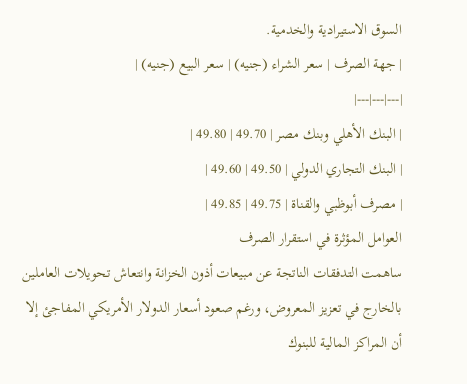السوق الاستيرادية والخدمية.
| جهة الصرف | سعر الشراء (جنيه) | سعر البيع (جنيه) |
|---|---|---|
| البنك الأهلي وبنك مصر | 49.70 | 49.80 |
| البنك التجاري الدولي | 49.50 | 49.60 |
| مصرف أبوظبي والقناة | 49.75 | 49.85 |
العوامل المؤثرة في استقرار الصرف
ساهمت التدفقات الناتجة عن مبيعات أذون الخزانة وانتعاش تحويلات العاملين بالخارج في تعزيز المعروض، ورغم صعود أسعار الدولار الأمريكي المفاجئ إلا أن المراكز المالية للبنوك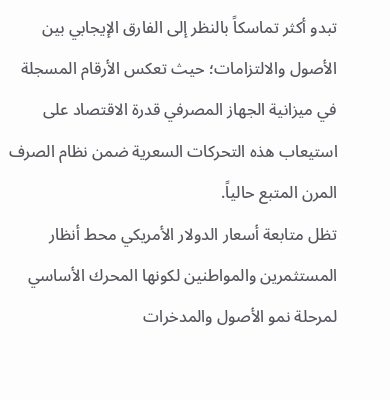تبدو أكثر تماسكاً بالنظر إلى الفارق الإيجابي بين الأصول والالتزامات؛ حيث تعكس الأرقام المسجلة في ميزانية الجهاز المصرفي قدرة الاقتصاد على استيعاب هذه التحركات السعرية ضمن نظام الصرف المرن المتبع حالياً.
تظل متابعة أسعار الدولار الأمريكي محط أنظار المستثمرين والمواطنين لكونها المحرك الأساسي لمرحلة نمو الأصول والمدخرات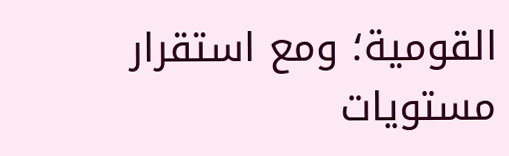القومية؛ ومع استقرار مستويات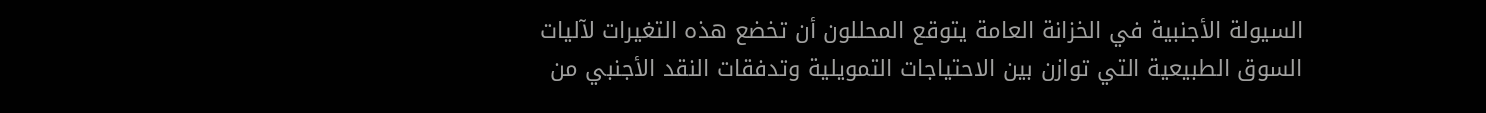السيولة الأجنبية في الخزانة العامة يتوقع المحللون أن تخضع هذه التغيرات لآليات السوق الطبيعية التي توازن بين الاحتياجات التمويلية وتدفقات النقد الأجنبي من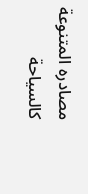مصادره المتنوعة كالسياحة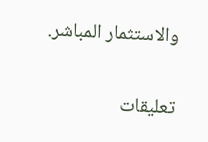والاستثمار المباشر.

تعليقات